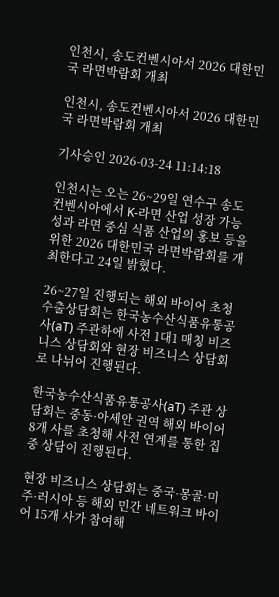인천시, 송도컨벤시아서 2026 대한민국 라면박람회 개최

인천시, 송도컨벤시아서 2026 대한민국 라면박람회 개최

기사승인 2026-03-24 11:14:18

인천시는 오는 26~29일 연수구 송도컨벤시아에서 K-라면 산업 성장 가능성과 라면 중심 식품 산업의 홍보 등을 위한 2026 대한민국 라면박람회를 개최한다고 24일 밝혔다.

26~27일 진행되는 해외 바이어 초청 수출상담회는 한국농수산식품유통공사(aT) 주관하에 사전 1대1 매칭 비즈니스 상담회와 현장 비즈니스 상담회로 나뉘어 진행된다.

한국농수산식품유통공사(aT) 주관 상담회는 중동·아세안 권역 해외 바이어 8개 사를 초청해 사전 연계를 통한 집중 상담이 진행된다.

현장 비즈니스 상담회는 중국·몽골·미주·러시아 등 해외 민간 네트워크 바이어 15개 사가 참여해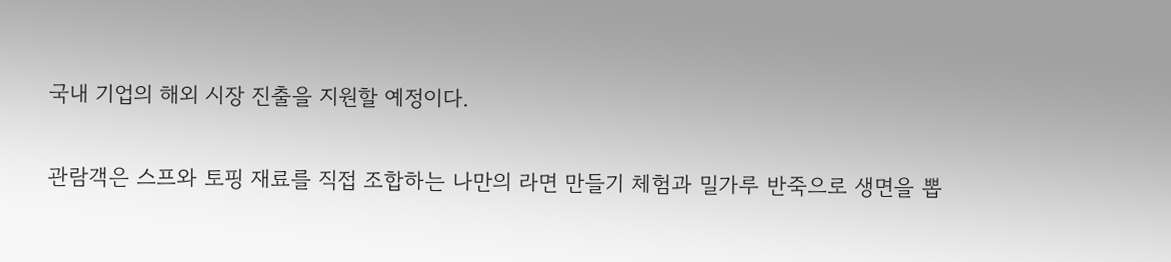국내 기업의 해외 시장 진출을 지원할 예정이다.

관람객은 스프와 토핑 재료를 직접 조합하는 나만의 라면 만들기 체험과 밀가루 반죽으로 생면을 뽑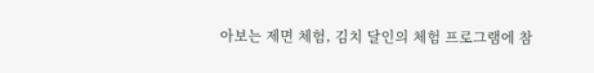아보는 제면 체험, 김치 달인의 체험 프로그램에 참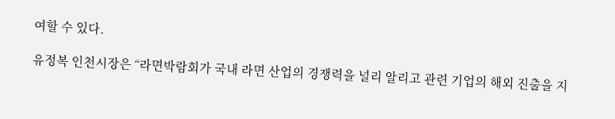여할 수 있다.

유정복 인천시장은 “라면박람회가 국내 라면 산업의 경쟁력을 널리 알리고 관련 기업의 해외 진출을 지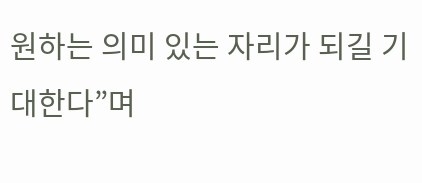원하는 의미 있는 자리가 되길 기대한다”며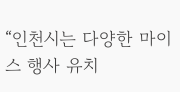“인천시는 다양한 마이스 행사 유치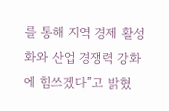를 통해 지역 경제 활성화와 산업 경쟁력 강화에 힘쓰겠다”고 밝혔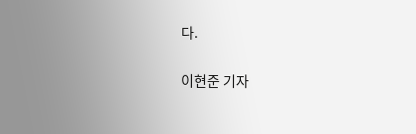다.

이현준 기자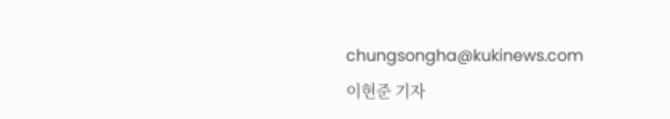chungsongha@kukinews.com
이현준 기자